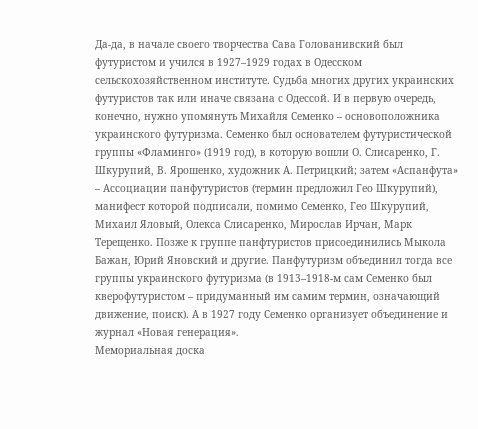Да-да, в начале своего творчества Сава Голованивский был футуристом и учился в 1927–1929 годах в Одесском сельскохозяйственном институте. Судьба многих других украинских футуристов так или иначе связана с Одессой. И в первую очередь, конечно, нужно упомянуть Михайля Семенко – основоположника украинского футуризма. Семенко был основателем футуристической группы «Фламинго» (1919 год), в которую вошли О. Слисаренко, Г. Шкурупий, В. Ярошенко, художник А. Петрицкий; затем «Аспанфута» – Ассоциации панфутуристов (термин предложил Гео Шкурупий), манифест которой подписали, помимо Семенко, Гео Шкурупий, Михаил Яловый, Олекса Слисаренко, Мирослав Ирчан, Марк Терещенко. Позже к группе панфтуристов присоединились Мыкола Бажан, Юрий Яновский и другие. Панфутуризм объединил тогда все группы украинского футуризма (в 1913–1918-м сам Семенко был кверофутуристом – придуманный им самим термин, означающий движение, поиск). А в 1927 году Семенко организует объединение и журнал «Новая генерация».
Мемориальная доска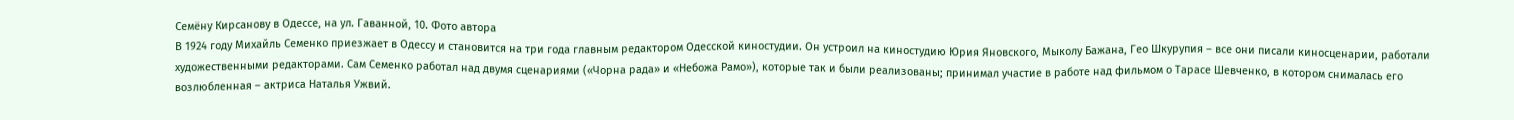Семёну Кирсанову в Одессе, на ул. Гаванной, 10. Фото автора
В 1924 году Михайль Семенко приезжает в Одессу и становится на три года главным редактором Одесской киностудии. Он устроил на киностудию Юрия Яновского, Мыколу Бажана, Гео Шкурупия – все они писали киносценарии, работали художественными редакторами. Сам Семенко работал над двумя сценариями («Чорна рада» и «Небожа Рамо»), которые так и были реализованы; принимал участие в работе над фильмом о Тарасе Шевченко, в котором снималась его возлюбленная – актриса Наталья Ужвий.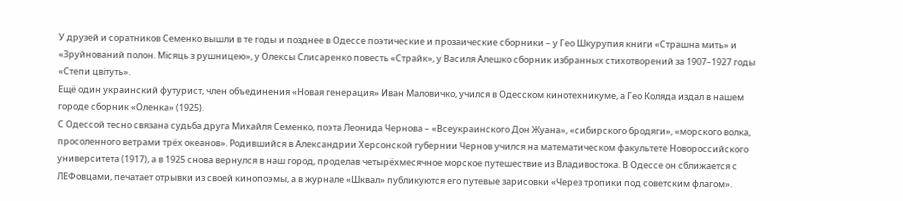У друзей и соратников Семенко вышли в те годы и позднее в Одессе поэтические и прозаические сборники – у Гео Шкурупия книги «Страшна мить» и «Зруйнований полон. Місяць з рушницею», у Олексы Слисаренко повесть «Страйк», у Василя Алешко сборник избранных стихотворений за 1907–1927 годы «Степи цвiтуть».
Ещё один украинский футурист, член объединения «Новая генерация» Иван Маловичко, учился в Одесском кинотехникуме, а Гео Коляда издал в нашем городе сборник «Оленка» (1925).
С Одессой тесно связана судьба друга Михайля Семенко, поэта Леонида Чернова – «Всеукраинского Дон Жуана», «сибирского бродяги», «морского волка, просоленного ветрами трёх океанов». Родившийся в Александрии Херсонской губернии Чернов учился на математическом факультете Новороссийского университета (1917), а в 1925 снова вернулся в наш город, проделав четырёхмесячное морское путешествие из Владивостока. В Одессе он сближается с ЛЕФовцами, печатает отрывки из своей кинопоэмы, а в журнале «Шквал» публикуются его путевые зарисовки «Через тропики под советским флагом».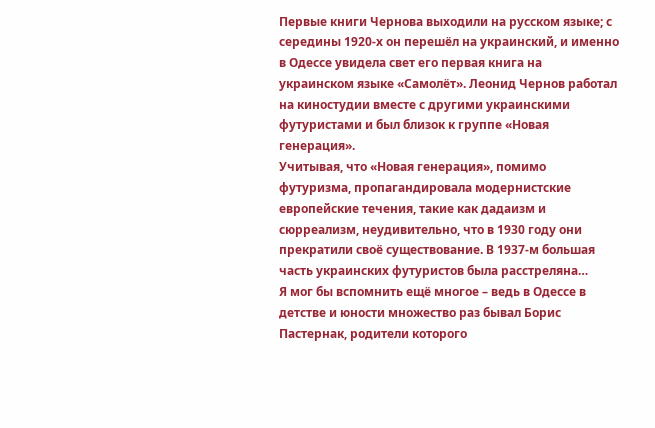Первые книги Чернова выходили на русском языке; с середины 1920-х он перешёл на украинский, и именно в Одессе увидела свет его первая книга на украинском языке «Самолёт». Леонид Чернов работал на киностудии вместе с другими украинскими футуристами и был близок к группе «Новая генерация».
Учитывая, что «Новая генерация», помимо футуризма, пропагандировала модернистские европейские течения, такие как дадаизм и сюрреализм, неудивительно, что в 1930 году они прекратили своё существование. В 1937-м большая часть украинских футуристов была расстреляна…
Я мог бы вспомнить ещё многое – ведь в Одессе в детстве и юности множество раз бывал Борис Пастернак, родители которого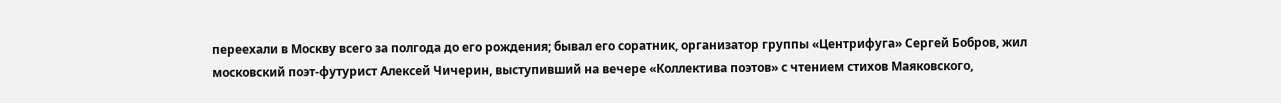переехали в Москву всего за полгода до его рождения; бывал его соратник, организатор группы «Центрифуга» Сергей Бобров, жил московский поэт-футурист Алексей Чичерин, выступивший на вечере «Коллектива поэтов» с чтением стихов Маяковского,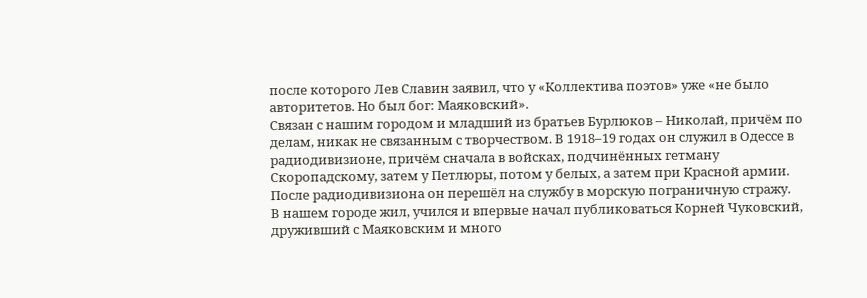после которого Лев Славин заявил, что у «Коллектива поэтов» уже «не было авторитетов. Но был бог: Маяковский».
Связан с нашим городом и младший из братьев Бурлюков – Николай, причём по делам, никак не связанным с творчеством. В 1918–19 годах он служил в Одессе в радиодивизионе, причём сначала в войсках, подчинённых гетману Скоропадскому, затем у Петлюры, потом у белых, а затем при Красной армии. После радиодивизиона он перешёл на службу в морскую пограничную стражу.
В нашем городе жил, учился и впервые начал публиковаться Корней Чуковский, друживший с Маяковским и много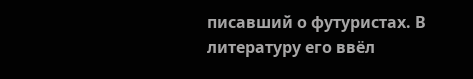писавший о футуристах. В литературу его ввёл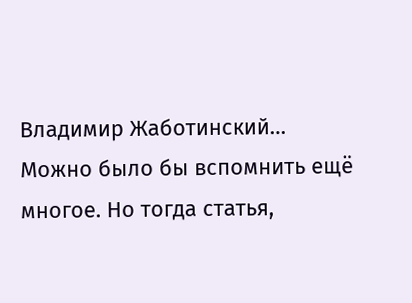Владимир Жаботинский…
Можно было бы вспомнить ещё многое. Но тогда статья,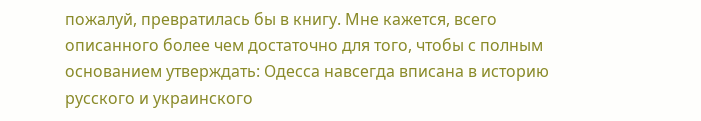пожалуй, превратилась бы в книгу. Мне кажется, всего описанного более чем достаточно для того, чтобы с полным основанием утверждать: Одесса навсегда вписана в историю русского и украинского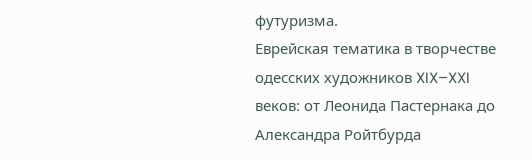футуризма.
Еврейская тематика в творчестве одесских художников XIX–XXI веков: от Леонида Пастернака до Александра Ройтбурда